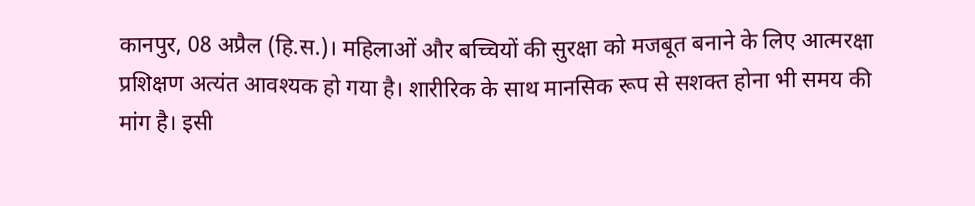कानपुर, 08 अप्रैल (हि.स.)। महिलाओं और बच्चियों की सुरक्षा को मजबूत बनाने के लिए आत्मरक्षा प्रशिक्षण अत्यंत आवश्यक हो गया है। शारीरिक के साथ मानसिक रूप से सशक्त होना भी समय की मांग है। इसी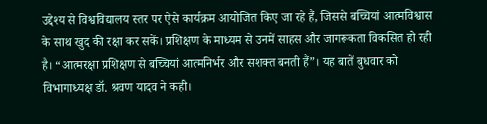उद्देश्य से विश्वविद्यालय स्तर पर ऐसे कार्यक्रम आयोजित किए जा रहे हैं, जिससे बच्चियां आत्मविश्वास के साथ खुद की रक्षा कर सकें। प्रशिक्षण के माध्यम से उनमें साहस और जागरूकता विकसित हो रही है। “आत्मरक्षा प्रशिक्षण से बच्चियां आत्मनिर्भर और सशक्त बनती हैं”। यह बातें बुधवार को विभागाध्यक्ष डॉ. श्रवण यादव ने कही।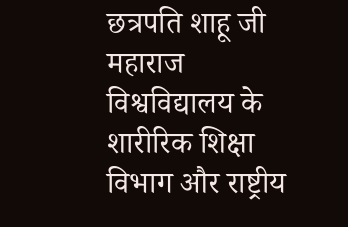छत्रपति शाहू जी महाराज विश्वविद्यालय के शारीरिक शिक्षा विभाग और राष्ट्रीय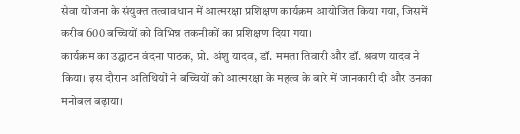सेवा योजना के संयुक्त तत्वावधान में आत्मरक्षा प्रशिक्षण कार्यक्रम आयोजित किया गया, जिसमें करीब 600 बच्चियों को विभिन्न तकनीकों का प्रशिक्षण दिया गया।
कार्यक्रम का उद्घाटन वंदना पाठक, प्रो. अंशु यादव, डॉ. ममता तिवारी और डॉ. श्रवण यादव ने किया। इस दौरान अतिथियों ने बच्चियों को आत्मरक्षा के महत्व के बारे में जानकारी दी और उनका मनोबल बढ़ाया।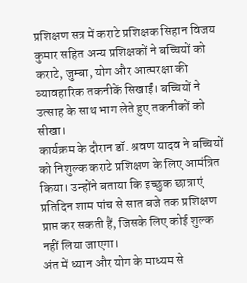प्रशिक्षण सत्र में कराटे प्रशिक्षक सिहान विजय कुमार सहित अन्य प्रशिक्षकों ने बच्चियों को कराटे, जुम्बा, योग और आत्मरक्षा की व्यावहारिक तकनीकें सिखाईं। बच्चियों ने उत्साह के साथ भाग लेते हुए तकनीकों को सीखा।
कार्यक्रम के दौरान डॉ. श्रवण यादव ने बच्चियों को निशुल्क कराटे प्रशिक्षण के लिए आमंत्रित किया। उन्होंने बताया कि इच्छुक छात्राएं प्रतिदिन शाम पांच से सात बजे तक प्रशिक्षण प्राप्त कर सकती हैं, जिसके लिए कोई शुल्क नहीं लिया जाएगा।
अंत में ध्यान और योग के माध्यम से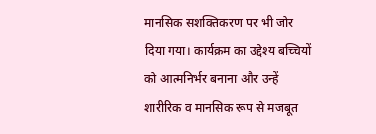मानसिक सशक्तिकरण पर भी जोर दिया गया। कार्यक्रम का उद्देश्य बच्चियों को आत्मनिर्भर बनाना और उन्हें शारीरिक व मानसिक रूप से मजबूत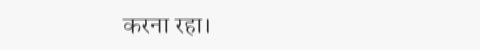करना रहा।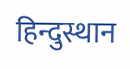हिन्दुस्थान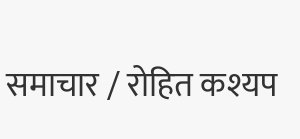समाचार / रोहित कश्यप